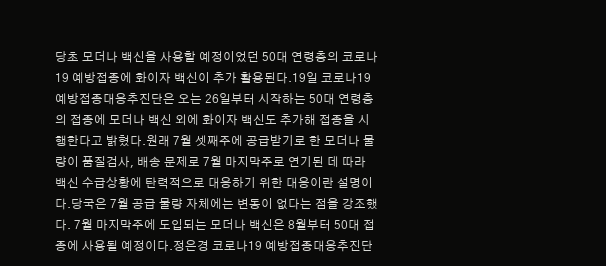당초 모더나 백신을 사용할 예정이었던 50대 연령층의 코로나19 예방접종에 화이자 백신이 추가 활용된다.19일 코로나19 예방접종대응추진단은 오는 26일부터 시작하는 50대 연령층의 접종에 모더나 백신 외에 화이자 백신도 추가해 접종을 시행한다고 밝혔다.원래 7월 셋째주에 공급받기로 한 모더나 물량이 품질검사, 배송 문제로 7월 마지막주로 연기된 데 따라 백신 수급상황에 탄력적으로 대응하기 위한 대응이란 설명이다.당국은 7월 공급 물량 자체에는 변동이 없다는 점을 강조했다. 7월 마지막주에 도입되는 모더나 백신은 8월부터 50대 접종에 사용될 예정이다.정은경 코로나19 예방접종대응추진단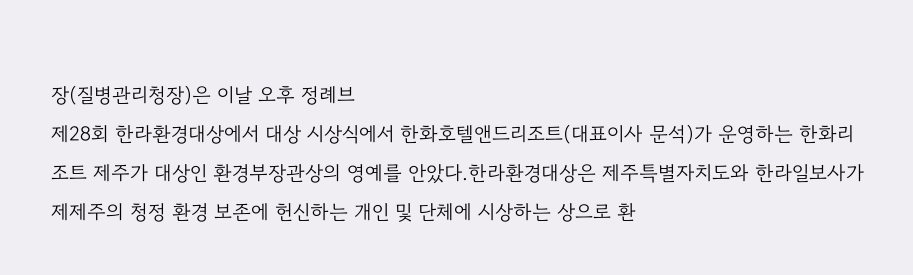장(질병관리청장)은 이날 오후 정례브
제28회 한라환경대상에서 대상 시상식에서 한화호텔앤드리조트(대표이사 문석)가 운영하는 한화리조트 제주가 대상인 환경부장관상의 영예를 안았다.한라환경대상은 제주특별자치도와 한라일보사가 제제주의 청정 환경 보존에 헌신하는 개인 및 단체에 시상하는 상으로 환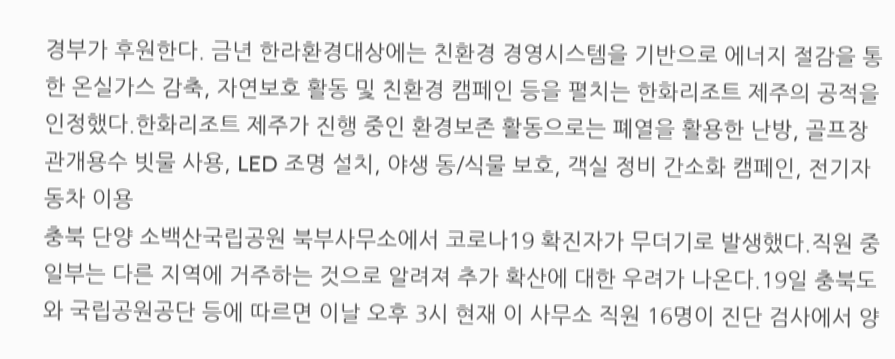경부가 후원한다. 금년 한라환경대상에는 친환경 경영시스템을 기반으로 에너지 절감을 통한 온실가스 감축, 자연보호 활동 및 친환경 캠페인 등을 펼치는 한화리조트 제주의 공적을 인정했다.한화리조트 제주가 진행 중인 환경보존 활동으로는 폐열을 활용한 난방, 골프장 관개용수 빗물 사용, LED 조명 설치, 야생 동/식물 보호, 객실 정비 간소화 캠페인, 전기자동차 이용
충북 단양 소백산국립공원 북부사무소에서 코로나19 확진자가 무더기로 발생했다.직원 중 일부는 다른 지역에 거주하는 것으로 알려져 추가 확산에 대한 우려가 나온다.19일 충북도와 국립공원공단 등에 따르면 이날 오후 3시 현재 이 사무소 직원 16명이 진단 검사에서 양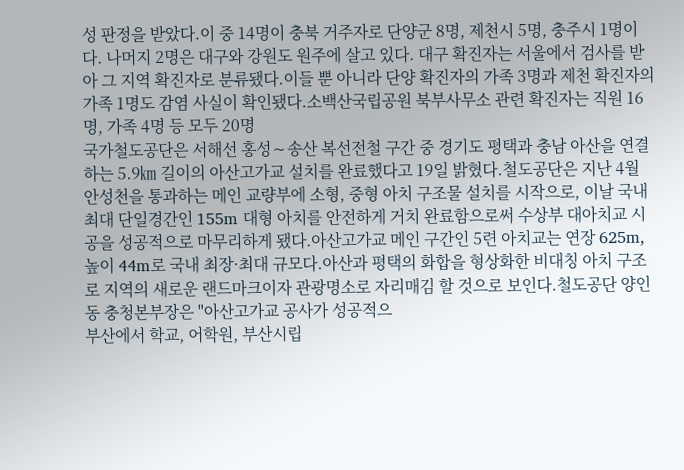성 판정을 받았다.이 중 14명이 충북 거주자로 단양군 8명, 제천시 5명, 충주시 1명이다. 나머지 2명은 대구와 강원도 원주에 살고 있다. 대구 확진자는 서울에서 검사를 받아 그 지역 확진자로 분류됐다.이들 뿐 아니라 단양 확진자의 가족 3명과 제천 확진자의 가족 1명도 감염 사실이 확인됐다.소백산국립공원 북부사무소 관련 확진자는 직원 16명, 가족 4명 등 모두 20명
국가철도공단은 서해선 홍성∼송산 복선전철 구간 중 경기도 평택과 충남 아산을 연결하는 5.9㎞ 길이의 아산고가교 설치를 완료했다고 19일 밝혔다.철도공단은 지난 4월 안성천을 통과하는 메인 교량부에 소형, 중형 아치 구조물 설치를 시작으로, 이날 국내 최대 단일경간인 155m 대형 아치를 안전하게 거치 완료함으로써 수상부 대아치교 시공을 성공적으로 마무리하게 됐다.아산고가교 메인 구간인 5련 아치교는 연장 625m, 높이 44m로 국내 최장·최대 규모다.아산과 평택의 화합을 형상화한 비대칭 아치 구조로 지역의 새로운 랜드마크이자 관광명소로 자리매김 할 것으로 보인다.철도공단 양인동 충청본부장은 "아산고가교 공사가 성공적으
부산에서 학교, 어학원, 부산시립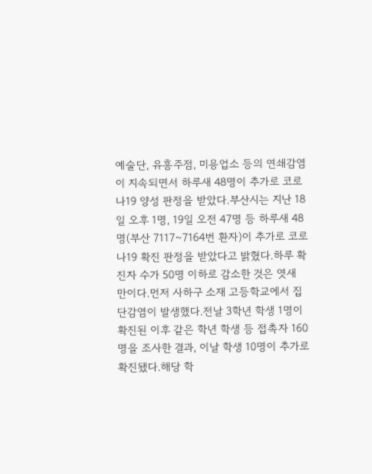예술단, 유흥주점, 미용업소 등의 연쇄감염이 지속되면서 하루새 48명이 추가로 코로나19 양성 판정을 받았다.부산시는 지난 18일 오후 1명, 19일 오전 47명 등 하루새 48명(부산 7117~7164번 환자)이 추가로 코로나19 확진 판정을 받았다고 밝혔다.하루 확진자 수가 50명 이하로 감소한 것은 엿새 만이다.먼저 사하구 소재 고등학교에서 집단감염이 발생했다.전날 3학년 학생 1명이 확진된 이후 같은 학년 학생 등 접촉자 160명을 조사한 결과, 이날 학생 10명이 추가로 확진됐다.해당 학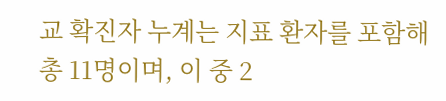교 확진자 누계는 지표 환자를 포함해 총 11명이며, 이 중 2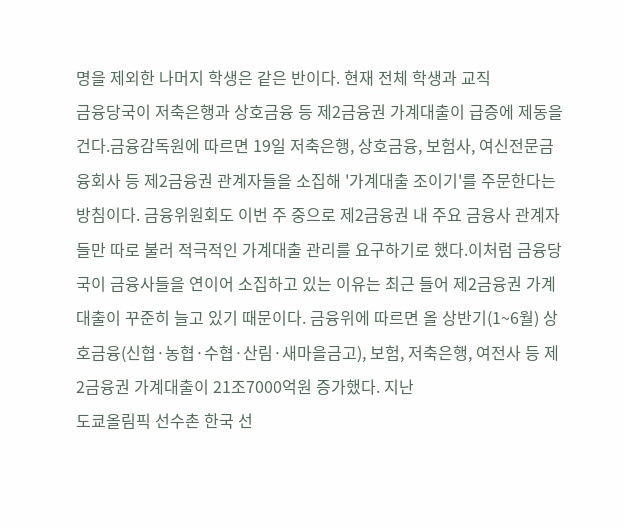명을 제외한 나머지 학생은 같은 반이다. 현재 전체 학생과 교직
금융당국이 저축은행과 상호금융 등 제2금융권 가계대출이 급증에 제동을 건다.금융감독원에 따르면 19일 저축은행, 상호금융, 보험사, 여신전문금융회사 등 제2금융권 관계자들을 소집해 '가계대출 조이기'를 주문한다는 방침이다. 금융위원회도 이번 주 중으로 제2금융권 내 주요 금융사 관계자들만 따로 불러 적극적인 가계대출 관리를 요구하기로 했다.이처럼 금융당국이 금융사들을 연이어 소집하고 있는 이유는 최근 들어 제2금융권 가계대출이 꾸준히 늘고 있기 때문이다. 금융위에 따르면 올 상반기(1~6월) 상호금융(신협·농협·수협·산림·새마을금고), 보험, 저축은행, 여전사 등 제2금융권 가계대출이 21조7000억원 증가했다. 지난
도쿄올림픽 선수촌 한국 선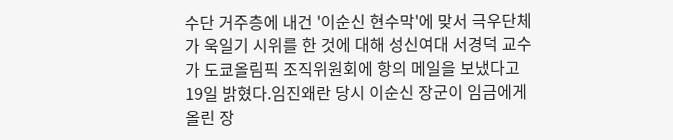수단 거주층에 내건 '이순신 현수막'에 맞서 극우단체가 욱일기 시위를 한 것에 대해 성신여대 서경덕 교수가 도쿄올림픽 조직위원회에 항의 메일을 보냈다고 19일 밝혔다.임진왜란 당시 이순신 장군이 임금에게 올린 장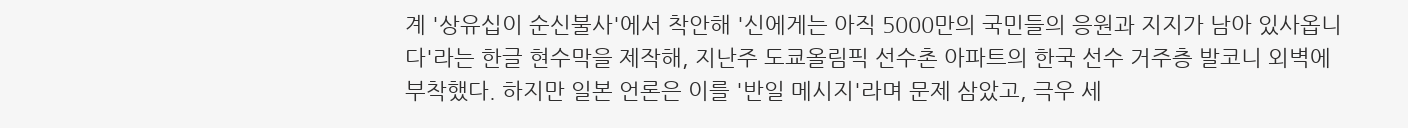계 '상유십이 순신불사'에서 착안해 '신에게는 아직 5000만의 국민들의 응원과 지지가 남아 있사옵니다'라는 한글 현수막을 제작해, 지난주 도쿄올림픽 선수촌 아파트의 한국 선수 거주층 발코니 외벽에 부착했다. 하지만 일본 언론은 이를 '반일 메시지'라며 문제 삼았고, 극우 세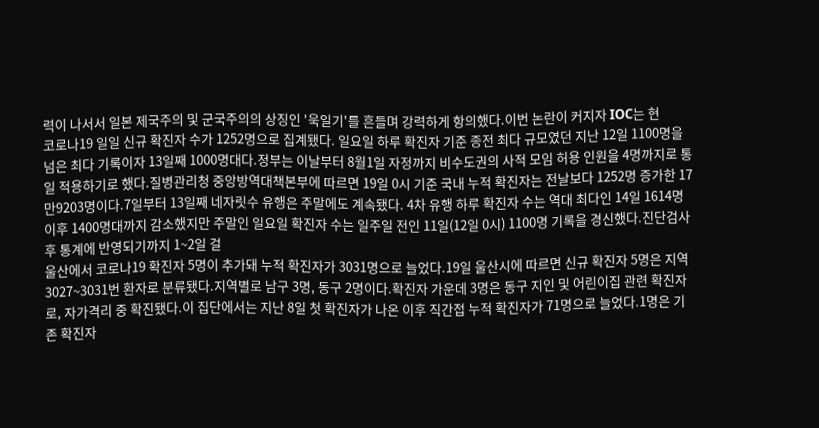력이 나서서 일본 제국주의 및 군국주의의 상징인 '욱일기'를 흔들며 강력하게 항의했다.이번 논란이 커지자 IOC는 현
코로나19 일일 신규 확진자 수가 1252명으로 집계됐다. 일요일 하루 확진자 기준 종전 최다 규모였던 지난 12일 1100명을 넘은 최다 기록이자 13일째 1000명대다.정부는 이날부터 8월1일 자정까지 비수도권의 사적 모임 허용 인원을 4명까지로 통일 적용하기로 했다.질병관리청 중앙방역대책본부에 따르면 19일 0시 기준 국내 누적 확진자는 전날보다 1252명 증가한 17만9203명이다.7일부터 13일째 네자릿수 유행은 주말에도 계속됐다. 4차 유행 하루 확진자 수는 역대 최다인 14일 1614명 이후 1400명대까지 감소했지만 주말인 일요일 확진자 수는 일주일 전인 11일(12일 0시) 1100명 기록을 경신했다.진단검사 후 통계에 반영되기까지 1~2일 걸
울산에서 코로나19 확진자 5명이 추가돼 누적 확진자가 3031명으로 늘었다.19일 울산시에 따르면 신규 확진자 5명은 지역 3027~3031번 환자로 분류됐다.지역별로 남구 3명, 동구 2명이다.확진자 가운데 3명은 동구 지인 및 어린이집 관련 확진자로, 자가격리 중 확진됐다.이 집단에서는 지난 8일 첫 확진자가 나온 이후 직간접 누적 확진자가 71명으로 늘었다.1명은 기존 확진자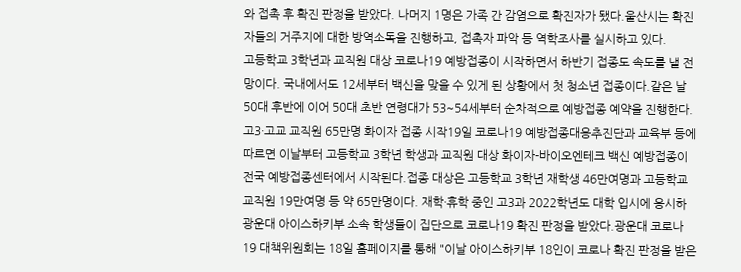와 접촉 후 확진 판정을 받았다. 나머지 1명은 가족 간 감염으로 확진자가 됐다.울산시는 확진자들의 거주지에 대한 방역소독을 진행하고, 접촉자 파악 등 역학조사를 실시하고 있다.
고등학교 3학년과 교직원 대상 코로나19 예방접종이 시작하면서 하반기 접종도 속도를 낼 전망이다. 국내에서도 12세부터 백신을 맞을 수 있게 된 상황에서 첫 청소년 접종이다.같은 날 50대 후반에 이어 50대 초반 연령대가 53~54세부터 순차적으로 예방접종 예약을 진행한다. 고3·고교 교직원 65만명 화이자 접종 시작19일 코로나19 예방접종대응추진단과 교육부 등에 따르면 이날부터 고등학교 3학년 학생과 교직원 대상 화이자-바이오엔테크 백신 예방접종이 전국 예방접종센터에서 시작된다.접종 대상은 고등학교 3학년 재학생 46만여명과 고등학교 교직원 19만여명 등 약 65만명이다. 재학·휴학 중인 고3과 2022학년도 대학 입시에 응시하
광운대 아이스하키부 소속 학생들이 집단으로 코로나19 확진 판정을 받았다.광운대 코로나19 대책위원회는 18일 홈페이지를 통해 "이날 아이스하키부 18인이 코로나 확진 판정을 받은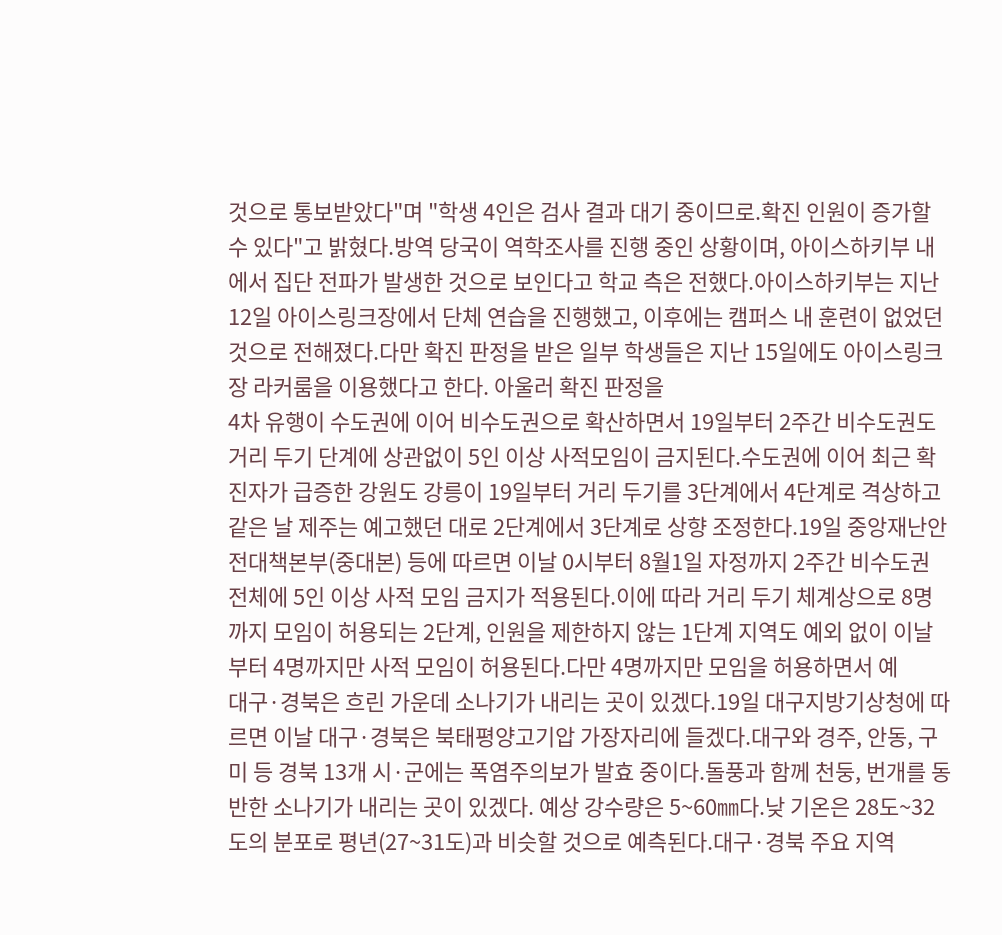것으로 통보받았다"며 "학생 4인은 검사 결과 대기 중이므로.확진 인원이 증가할 수 있다"고 밝혔다.방역 당국이 역학조사를 진행 중인 상황이며, 아이스하키부 내에서 집단 전파가 발생한 것으로 보인다고 학교 측은 전했다.아이스하키부는 지난 12일 아이스링크장에서 단체 연습을 진행했고, 이후에는 캠퍼스 내 훈련이 없었던 것으로 전해졌다.다만 확진 판정을 받은 일부 학생들은 지난 15일에도 아이스링크장 라커룸을 이용했다고 한다. 아울러 확진 판정을
4차 유행이 수도권에 이어 비수도권으로 확산하면서 19일부터 2주간 비수도권도 거리 두기 단계에 상관없이 5인 이상 사적모임이 금지된다.수도권에 이어 최근 확진자가 급증한 강원도 강릉이 19일부터 거리 두기를 3단계에서 4단계로 격상하고 같은 날 제주는 예고했던 대로 2단계에서 3단계로 상향 조정한다.19일 중앙재난안전대책본부(중대본) 등에 따르면 이날 0시부터 8월1일 자정까지 2주간 비수도권 전체에 5인 이상 사적 모임 금지가 적용된다.이에 따라 거리 두기 체계상으로 8명까지 모임이 허용되는 2단계, 인원을 제한하지 않는 1단계 지역도 예외 없이 이날부터 4명까지만 사적 모임이 허용된다.다만 4명까지만 모임을 허용하면서 예
대구·경북은 흐린 가운데 소나기가 내리는 곳이 있겠다.19일 대구지방기상청에 따르면 이날 대구·경북은 북태평양고기압 가장자리에 들겠다.대구와 경주, 안동, 구미 등 경북 13개 시·군에는 폭염주의보가 발효 중이다.돌풍과 함께 천둥, 번개를 동반한 소나기가 내리는 곳이 있겠다. 예상 강수량은 5~60㎜다.낮 기온은 28도~32도의 분포로 평년(27~31도)과 비슷할 것으로 예측된다.대구·경북 주요 지역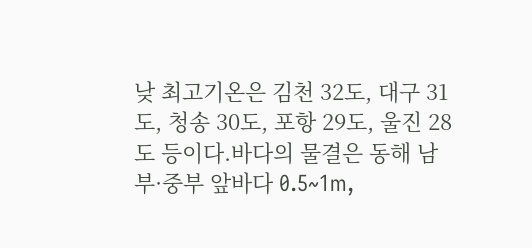낮 최고기온은 김천 32도, 대구 31도, 청송 30도, 포항 29도, 울진 28도 등이다.바다의 물결은 동해 남부·중부 앞바다 0.5~1m,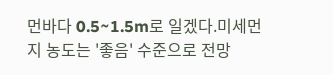먼바다 0.5~1.5m로 일겠다.미세먼지 농도는 '좋음' 수준으로 전망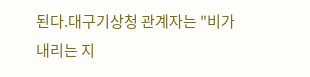된다.대구기상청 관계자는 "비가 내리는 지